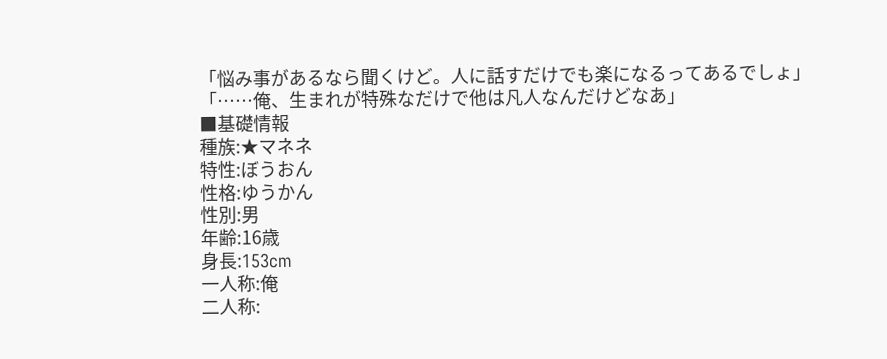「悩み事があるなら聞くけど。人に話すだけでも楽になるってあるでしょ」
「……俺、生まれが特殊なだけで他は凡人なんだけどなあ」
■基礎情報
種族:★マネネ
特性:ぼうおん
性格:ゆうかん
性別:男
年齢:16歳
身長:153cm
一人称:俺
二人称: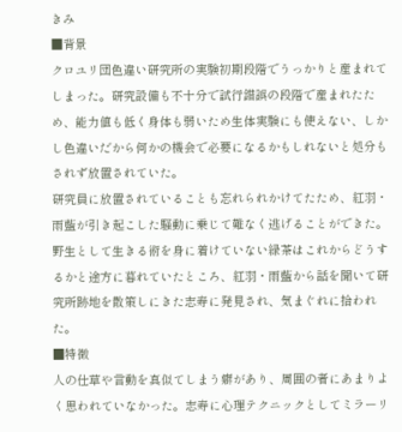きみ
■背景
クロユリ団色違い研究所の実験初期段階でうっかりと産まれてしまった。研究設備も不十分で試行錯誤の段階で産まれたため、能力値も低く身体も弱いため生体実験にも使えない、しかし色違いだから何かの機会で必要になるかもしれないと処分もされず放置されていた。
研究員に放置されていることも忘れられかけてたため、紅羽・雨藍が引き起こした騒動に乗じて難なく逃げることができた。野生として生きる術を身に着けていない緑茶はこれからどうするかと途方に暮れていたところ、紅羽・雨藍から話を聞いて研究所跡地を散策しにきた志寿に発見され、気まぐれに拾われた。
■特徴
人の仕草や言動を真似てしまう癖があり、周囲の者にあまりよく思われていなかった。志寿に心理テクニックとしてミラーリ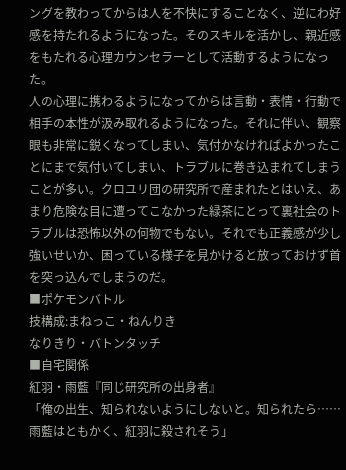ングを教わってからは人を不快にすることなく、逆にわ好感を持たれるようになった。そのスキルを活かし、親近感をもたれる心理カウンセラーとして活動するようになった。
人の心理に携わるようになってからは言動・表情・行動で相手の本性が汲み取れるようになった。それに伴い、観察眼も非常に鋭くなってしまい、気付かなければよかったことにまで気付いてしまい、トラブルに巻き込まれてしまうことが多い。クロユリ団の研究所で産まれたとはいえ、あまり危険な目に遭ってこなかった緑茶にとって裏社会のトラブルは恐怖以外の何物でもない。それでも正義感が少し強いせいか、困っている様子を見かけると放っておけず首を突っ込んでしまうのだ。
■ポケモンバトル
技構成:まねっこ・ねんりき
なりきり・バトンタッチ
■自宅関係
紅羽・雨藍『同じ研究所の出身者』
「俺の出生、知られないようにしないと。知られたら……雨藍はともかく、紅羽に殺されそう」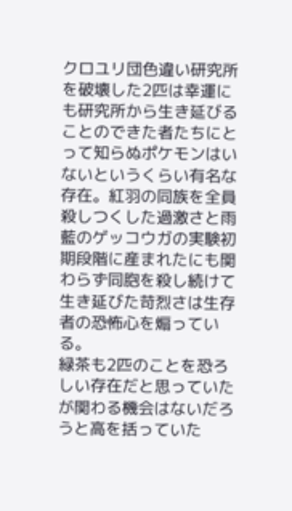クロユリ団色違い研究所を破壊した2匹は幸運にも研究所から生き延びることのできた者たちにとって知らぬポケモンはいないというくらい有名な存在。紅羽の同族を全員殺しつくした過激さと雨藍のゲッコウガの実験初期段階に産まれたにも関わらず同胞を殺し続けて生き延びた苛烈さは生存者の恐怖心を煽っている。
緑茶も2匹のことを恐ろしい存在だと思っていたが関わる機会はないだろうと高を括っていた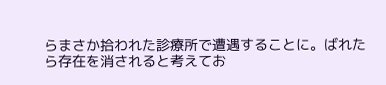らまさか拾われた診療所で遭遇することに。ばれたら存在を消されると考えてお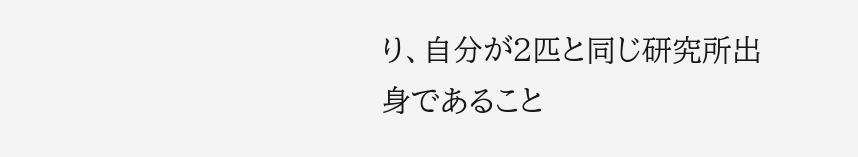り、自分が2匹と同じ研究所出身であること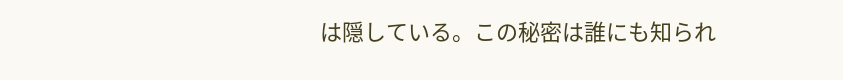は隠している。この秘密は誰にも知られ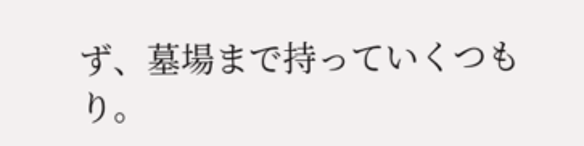ず、墓場まで持っていくつもり。